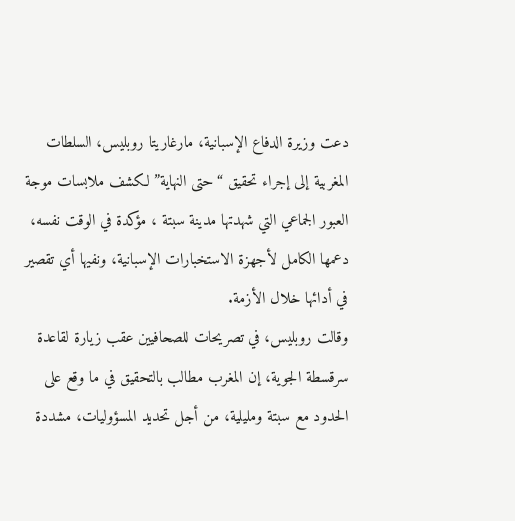دعت وزيرة الدفاع الإسبانية، مارغاريتا روبليس، السلطات المغربية إلى إجراء تحقيق “حتى النهاية” لكشف ملابسات موجة العبور الجماعي التي شهدتها مدينة سبتة ، مؤكدة في الوقت نفسه، دعمها الكامل لأجهزة الاستخبارات الإسبانية، ونفيها أي تقصير في أدائها خلال الأزمة.
وقالت روبليس، في تصريحات للصحافيين عقب زيارة لقاعدة سرقسطة الجوية، إن المغرب مطالب بالتحقيق في ما وقع على الحدود مع سبتة ومليلية، من أجل تحديد المسؤوليات، مشددة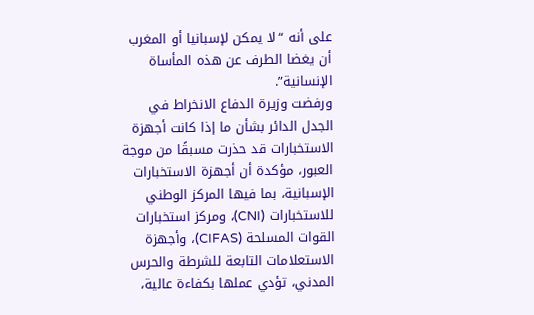على أنه “لا يمكن لإسبانيا أو المغرب أن يغضا الطرف عن هذه المأساة الإنسانية”.
ورفضت وزيرة الدفاع الانخراط في الجدل الدائر بشأن ما إذا كانت أجهزة الاستخبارات قد حذرت مسبقًا من موجة العبور، مؤكدة أن أجهزة الاستخبارات الإسبانية، بما فيها المركز الوطني للاستخبارات (CNI)، ومركز استخبارات القوات المسلحة (CIFAS)، وأجهزة الاستعلامات التابعة للشرطة والحرس المدني، تؤدي عملها بكفاءة عالية،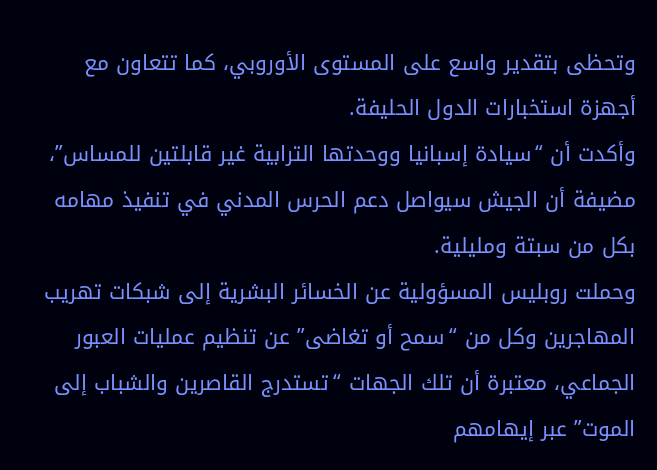وتحظى بتقدير واسع على المستوى الأوروبي، كما تتعاون مع أجهزة استخبارات الدول الحليفة.
وأكدت أن “سيادة إسبانيا ووحدتها الترابية غير قابلتين للمساس”، مضيفة أن الجيش سيواصل دعم الحرس المدني في تنفيذ مهامه بكل من سبتة ومليلية.
وحملت روبليس المسؤولية عن الخسائر البشرية إلى شبكات تهريب المهاجرين وكل من “سمح أو تغاضى” عن تنظيم عمليات العبور الجماعي، معتبرة أن تلك الجهات “تستدرج القاصرين والشباب إلى الموت” عبر إيهامهم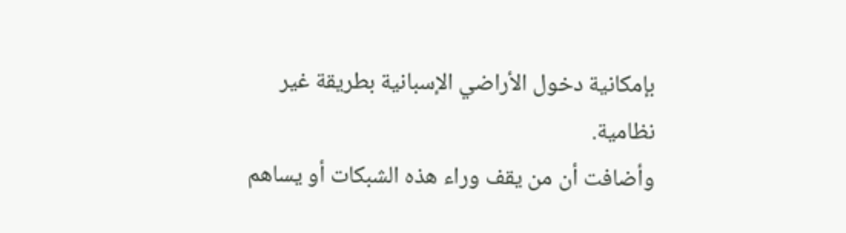بإمكانية دخول الأراضي الإسبانية بطريقة غير نظامية.
وأضافت أن من يقف وراء هذه الشبكات أو يساهم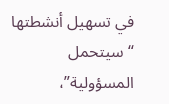في تسهيل أنشطتها “سيتحمل المسؤولية”،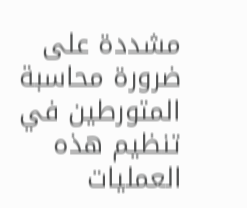مشددة على ضرورة محاسبة المتورطين في تنظيم هذه العمليات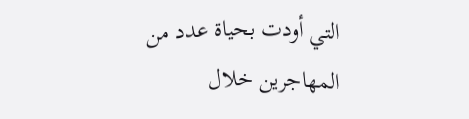التي أودت بحياة عدد من المهاجرين خلال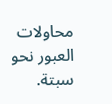محاولات العبور نحو سبتة.